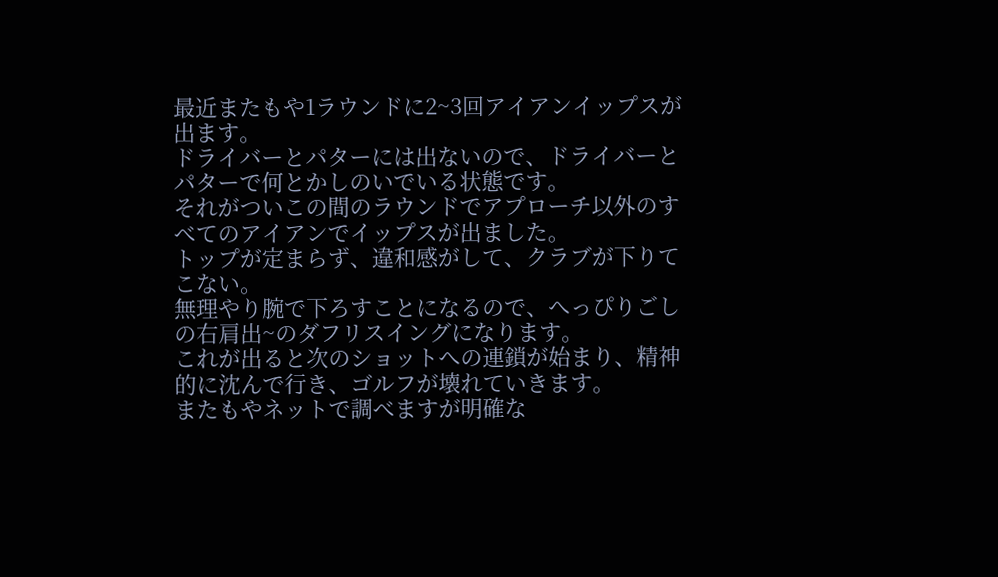最近またもや1ラウンドに2~3回アイアンイップスが出ます。
ドライバーとパターには出ないので、ドライバーとパターで何とかしのいでいる状態です。
それがついこの間のラウンドでアプローチ以外のすべてのアイアンでイップスが出ました。
トップが定まらず、違和感がして、クラブが下りてこない。
無理やり腕で下ろすことになるので、へっぴりごしの右肩出~のダフリスイングになります。
これが出ると次のショットへの連鎖が始まり、精神的に沈んで行き、ゴルフが壊れていきます。
またもやネットで調べますが明確な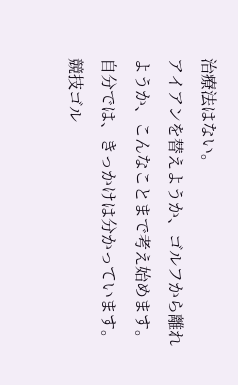治療法はない。
アイアンを替えようか、ゴルフから離れようか、こんなことまで考え始めます。
自分では、きっかけは分かっています。
競技ゴル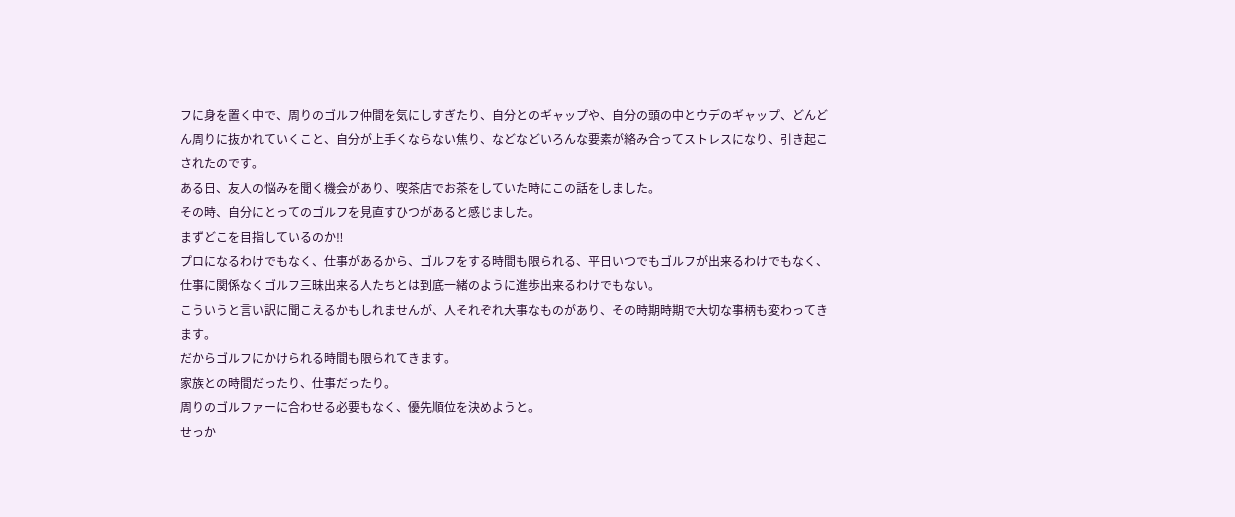フに身を置く中で、周りのゴルフ仲間を気にしすぎたり、自分とのギャップや、自分の頭の中とウデのギャップ、どんどん周りに抜かれていくこと、自分が上手くならない焦り、などなどいろんな要素が絡み合ってストレスになり、引き起こされたのです。
ある日、友人の悩みを聞く機会があり、喫茶店でお茶をしていた時にこの話をしました。
その時、自分にとってのゴルフを見直すひつがあると感じました。
まずどこを目指しているのか‼
プロになるわけでもなく、仕事があるから、ゴルフをする時間も限られる、平日いつでもゴルフが出来るわけでもなく、仕事に関係なくゴルフ三昧出来る人たちとは到底一緒のように進歩出来るわけでもない。
こういうと言い訳に聞こえるかもしれませんが、人それぞれ大事なものがあり、その時期時期で大切な事柄も変わってきます。
だからゴルフにかけられる時間も限られてきます。
家族との時間だったり、仕事だったり。
周りのゴルファーに合わせる必要もなく、優先順位を決めようと。
せっか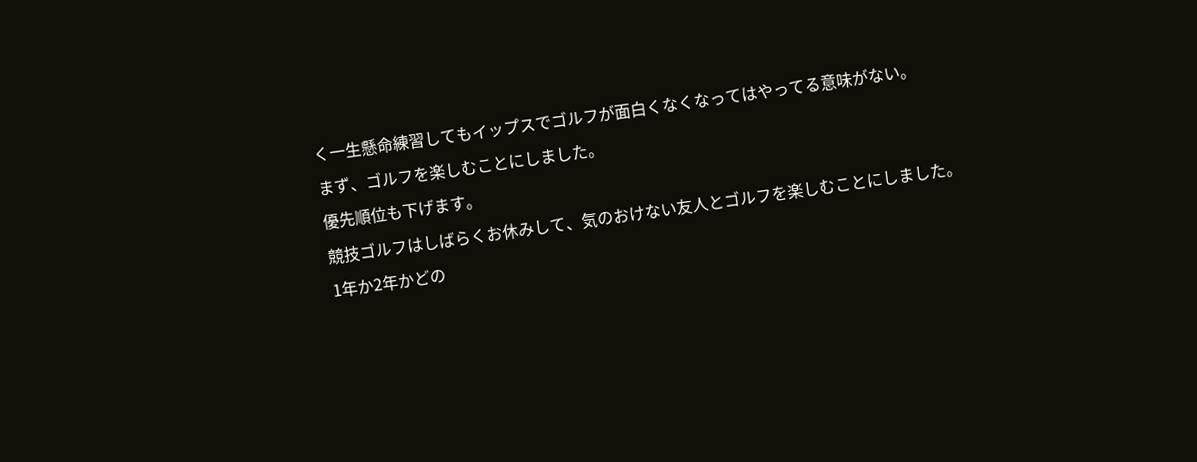く一生懸命練習してもイップスでゴルフが面白くなくなってはやってる意味がない。
まず、ゴルフを楽しむことにしました。
優先順位も下げます。
競技ゴルフはしばらくお休みして、気のおけない友人とゴルフを楽しむことにしました。
1年か2年かどの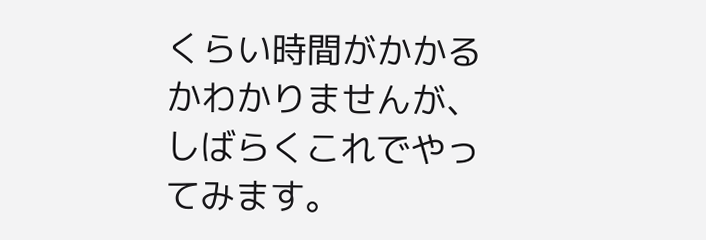くらい時間がかかるかわかりませんが、しばらくこれでやってみます。